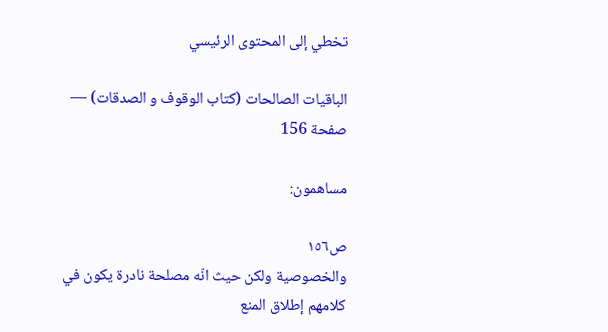تخطي إلى المحتوى الرئيسي

الباقيات الصالحات (كتاب الوقوف و الصدقات) — صفحة 156

مساهمون:

ص١٥٦
والخصوصية ولكن حيث انّه مصلحة نادرة يكون في كلامهم إطلاق المنع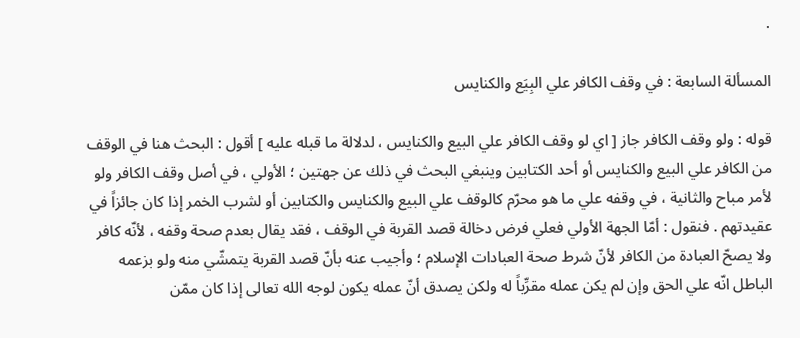.

المسألة السابعة : في وقف الكافر علي البِيَع والكنايس

قوله : ولو وقف الكافر جاز [ اي لو وقف الكافر علي البيع والكنايس ، لدلالة ما قبله عليه ] أقول : البحث هنا في الوقف من الكافر علي البيع والكنايس أو أحد الكتابين وينبغي البحث في ذلك عن جهتين ؛ الأولي ، في أصل وقف الكافر ولو لأمر مباح والثانية ، في وقفه علي ما هو محرّم كالوقف علي البيع والكنايس والكتابين أو لشرب الخمر إذا كان جائزاً في عقيدتهم . فنقول : أمّا الجهة الأولي فعلي فرض دخالة قصد القربة في الوقف ، فقد يقال بعدم صحة وقفه ، لأنّه كافر ولا يصحّ العبادة من الكافر لأنّ شرط صحة العبادات الإسلام ؛ وأجيب عنه بأنّ قصد القربة يتمشّي منه ولو بزعمه الباطل انّه علي الحق وإن لم يكن عمله مقرِّباً له ولكن يصدق أنّ عمله يكون لوجه الله تعالى إذا كان ممّن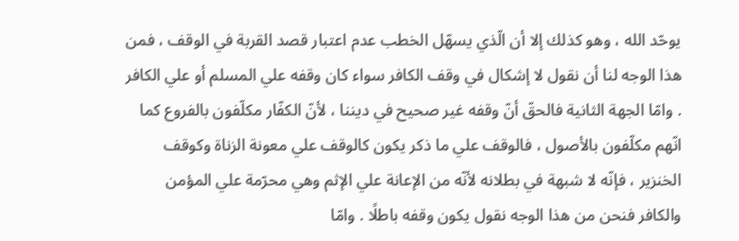يوحّد الله ، وهو كذلك إلا أن الّذي يسهّل الخطب عدم اعتبار قصد القربة في الوقف ، فمن هذا الوجه لنا أن نقول لا إشكال في وقف الكافر سواء كان وقفه علي المسلم أو علي الكافر . وامّا الجهة الثانية فالحقّ أنّ وقفه غير صحيح في ديننا ، لأنّ الكفّار مكلّفون بالفروع كما انّهم مكلّفون بالأصول ، فالوقف علي ما ذكر يكون كالوقف علي معونة الزناة وكوقف الخنزير ، فإنّه لا شبهة في بطلانه لأنّه من الإعانة علي الإثم وهي محرّمة علي المؤمن والكافر فنحن من هذا الوجه نقول يكون وقفه باطلًا . وامّا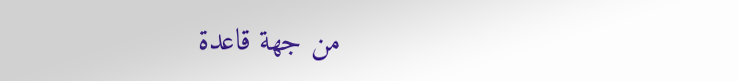من جهة قاعدة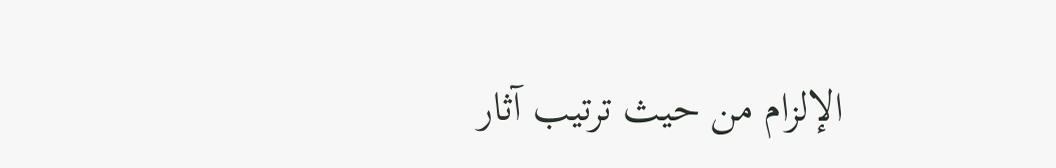الإلزام من حيث ترتيب آثار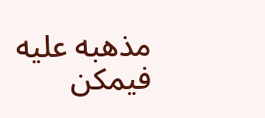مذهبه عليه فيمكن